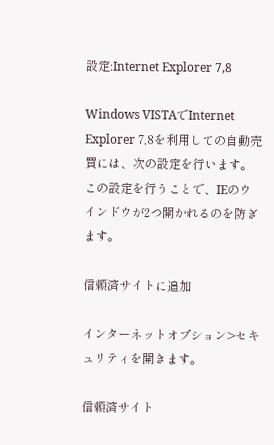設定:Internet Explorer 7,8

Windows VISTAでInternet Explorer 7,8を利用しての自動売買には、次の設定を行います。この設定を行うことで、IEのウインドウが2つ開かれるのを防ぎます。

信頼済サイトに追加

インターネットオプション>セキュリティを開きます。

信頼済サイト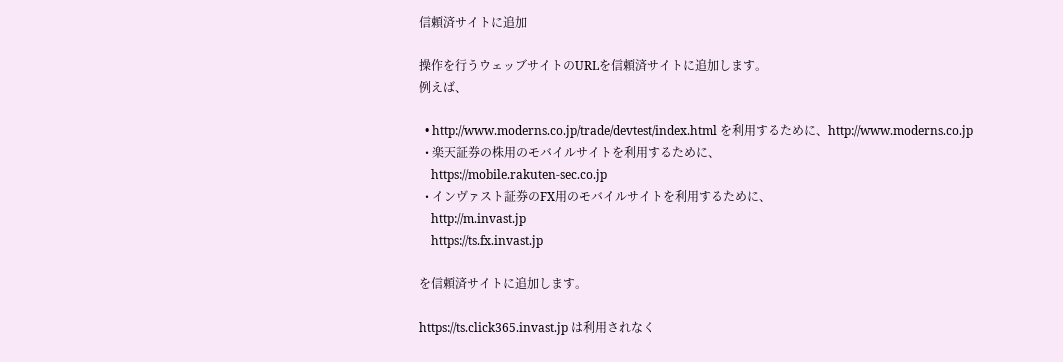信頼済サイトに追加

操作を行うウェッブサイトのURLを信頼済サイトに追加します。
例えば、

  • http://www.moderns.co.jp/trade/devtest/index.html を利用するために、http://www.moderns.co.jp
  • 楽天証券の株用のモバイルサイトを利用するために、
    https://mobile.rakuten-sec.co.jp
  • インヴァスト証券のFX用のモバイルサイトを利用するために、
    http://m.invast.jp
    https://ts.fx.invast.jp

を信頼済サイトに追加します。

https://ts.click365.invast.jp は利用されなく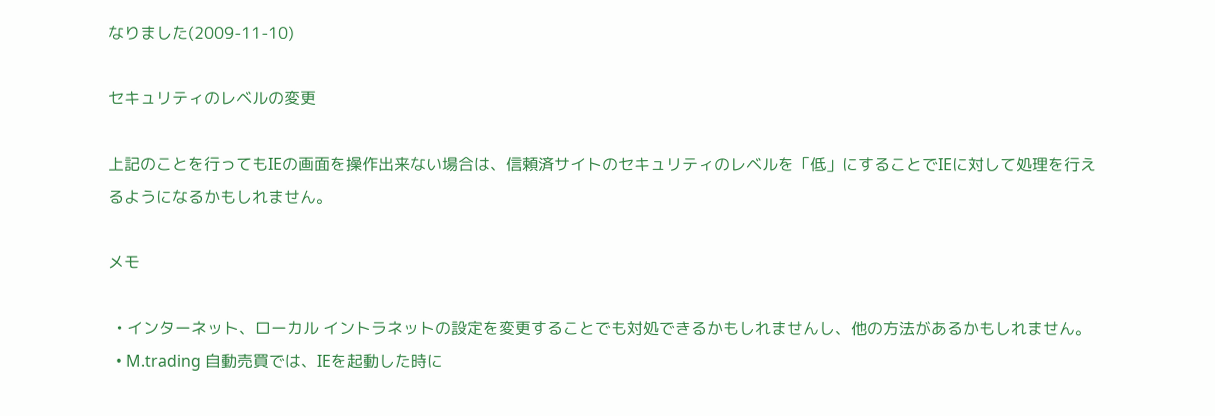なりました(2009-11-10)

セキュリティのレベルの変更

上記のことを行ってもIEの画面を操作出来ない場合は、信頼済サイトのセキュリティのレベルを「低」にすることでIEに対して処理を行えるようになるかもしれません。

メモ

  • インターネット、ローカル イントラネットの設定を変更することでも対処できるかもしれませんし、他の方法があるかもしれません。
  • M.trading 自動売買では、IEを起動した時に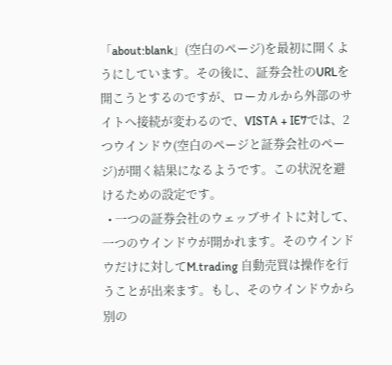「about:blank」(空白のページ)を最初に開くようにしています。その後に、証券会社のURLを開こうとするのですが、ローカルから外部のサイトへ接続が変わるので、VISTA + IE7では、2つウインドウ(空白のページと証券会社のページ)が開く結果になるようです。この状況を避けるための設定です。
  • 一つの証券会社のウェッブサイトに対して、一つのウインドウが開かれます。そのウインドウだけに対してM.trading 自動売買は操作を行うことが出来ます。もし、そのウインドウから別の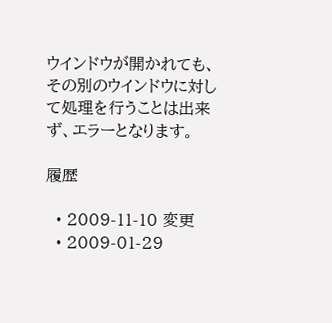ウインドウが開かれても、その別のウインドウに対して処理を行うことは出来ず、エラーとなります。

履歴

  • 2009-11-10 変更
  • 2009-01-29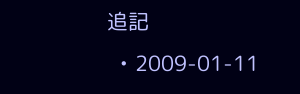追記
  • 2009-01-11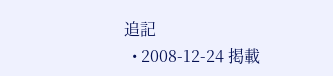追記
  • 2008-12-24 掲載